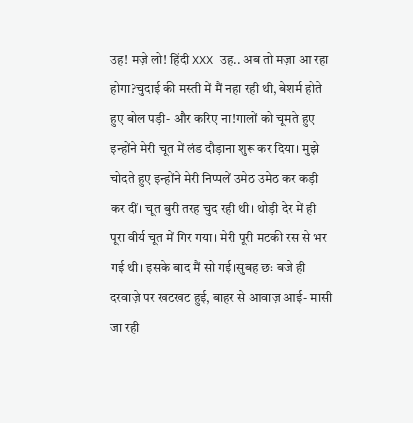उह! मज़े लो! हिंदी XXX उह.. अब तो मज़ा आ रहा होगा?चुदाई की मस्ती में मैं नहा रही थी, बेशर्म होते हुए बोल पड़ी- और करिए ना!गालों को चूमते हुए इन्होंने मेरी चूत में लंड दौड़ाना शुरू कर दिया। मुझे चोदते हुए इन्होंने मेरी निप्पलें उमेठ उमेठ कर कड़ी कर दीं। चूत बुरी तरह चुद रही थी। थोड़ी देर में ही पूरा वीर्य चूत में गिर गया। मेरी पूरी मटकी रस से भर गई थी। इसके बाद मैं सो गई।सुबह छः बजे ही दरवाज़े पर खटखट हुई, बाहर से आवाज़ आई- मासी जा रही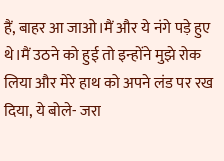हैं, बाहर आ जाओ।मैं और ये नंगे पड़े हुए थे।मैं उठने को हुई तो इन्होंने मुझे रोक लिया और मेरे हाथ को अपने लंड पर रख दिया, ये बोले- जरा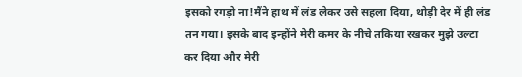इसको रगड़ो ना!मैंने हाथ में लंड लेकर उसे सहला दिया, थोड़ी देर में ही लंड तन गया। इसके बाद इन्होंने मेरी कमर के नीचे तकिया रखकर मुझे उल्टा कर दिया और मेरी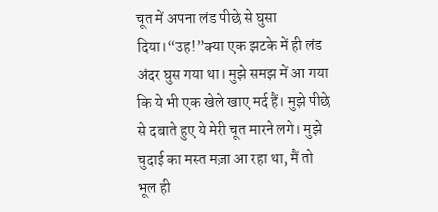चूत में अपना लंड पीछे से घुसा दिया।“उह!”क्या एक झटके में ही लंड अंदर घुस गया था। मुझे समझ में आ गया कि ये भी एक खेले खाए मर्द हैं। मुझे पीछे से दबाते हुए ये मेरी चूत मारने लगे। मुझे चुदाई का मस्त मज़ा आ रहा था, मैं तो भूल ही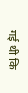गई थी कि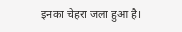इनका चेहरा जला हुआ है।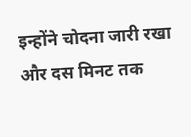इन्होंने चोदना जारी रखा और दस मिनट तक